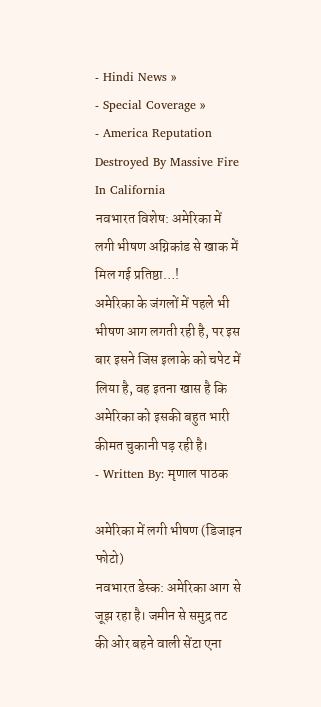- Hindi News »
- Special Coverage »
- America Reputation Destroyed By Massive Fire In California
नवभारत विशेष: अमेरिका में लगी भीषण अग्निकांड से खाक में मिल गई प्रतिष्ठा…!
अमेरिका के जंगलों में पहले भी भीषण आग लगती रही है, पर इस बार इसने जिस इलाके को चपेट में लिया है, वह इतना खास है कि अमेरिका को इसकी बहुत भारी कीमत चुकानी पड़ रही है।
- Written By: मृणाल पाठक

अमेरिका में लगी भीषण (डिजाइन फोटो)
नवभारत डेस्क: अमेरिका आग से जूझ रहा है। जमीन से समुद्र तट की ओर बहने वाली सेंटा एना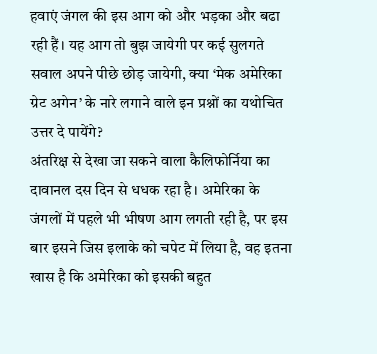हवाएं जंगल की इस आग को और भड़का और बढा रही हैं। यह आग तो बुझ जायेगी पर कई सुलगते सवाल अपने पीछे छोड़ जायेगी, क्या ‘मेक अमेरिका ग्रेट अगेन’ के नारे लगाने वाले इन प्रश्नों का यथोचित उत्तर दे पायेंगे?
अंतरिक्ष से देखा जा सकने वाला कैलिफोर्निया का दावानल दस दिन से धधक रहा है। अमेरिका के जंगलों में पहले भी भीषण आग लगती रही है, पर इस बार इसने जिस इलाके को चपेट में लिया है, वह इतना खास है कि अमेरिका को इसकी बहुत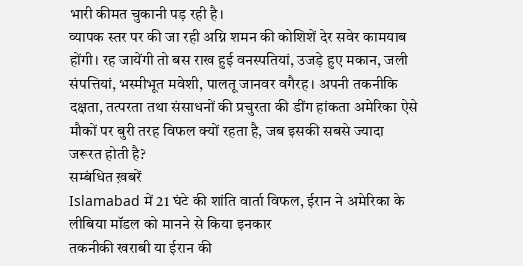भारी कीमत चुकानी पड़ रही है।
व्यापक स्तर पर की जा रही अग्नि शमन की कोशिशें देर सवेर कामयाब होंगी। रह जायेंगी तो बस राख हुई वनस्पतियां, उजड़े हुए मकान, जली संपत्तियां, भस्मीभूत मवेशी, पालतू जानवर वगैरह। अपनी तकनीकि दक्षता, तत्परता तथा संसाधनों की प्रचुरता की डींग हांकता अमेरिका ऐसे मौकों पर बुरी तरह विफल क्यों रहता है, जब इसकी सबसे ज्यादा जरूरत होती है?
सम्बंधित ख़बरें
Islamabad में 21 घंटे की शांति वार्ता विफल, ईरान ने अमेरिका के लीबिया मॉडल को मानने से किया इनकार
तकनीकी खराबी या ईरान की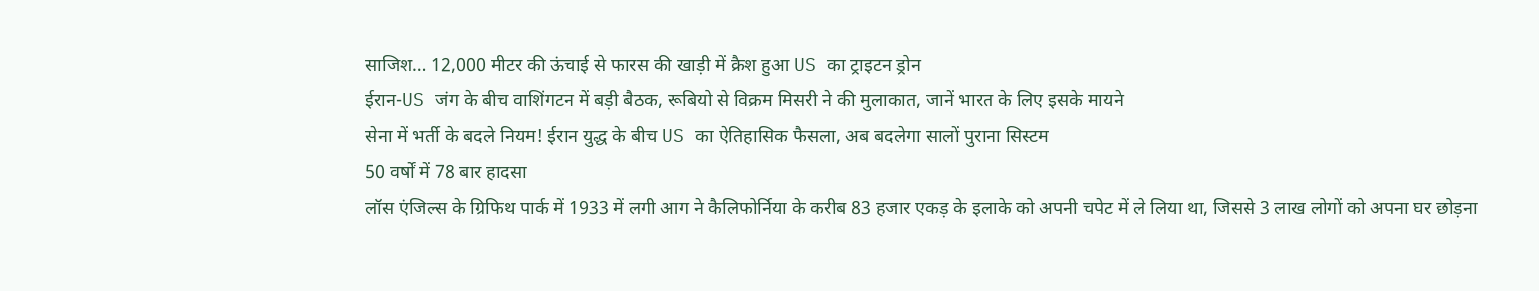साजिश… 12,000 मीटर की ऊंचाई से फारस की खाड़ी में क्रैश हुआ US का ट्राइटन ड्रोन
ईरान-US जंग के बीच वाशिंगटन में बड़ी बैठक, रूबियो से विक्रम मिसरी ने की मुलाकात, जानें भारत के लिए इसके मायने
सेना में भर्ती के बदले नियम! ईरान युद्ध के बीच US का ऐतिहासिक फैसला, अब बदलेगा सालों पुराना सिस्टम
50 वर्षों में 78 बार हादसा
लॉस एंजिल्स के ग्रिफिथ पार्क में 1933 में लगी आग ने कैलिफोर्निया के करीब 83 हजार एकड़ के इलाके को अपनी चपेट में ले लिया था, जिससे 3 लाख लोगों को अपना घर छोड़ना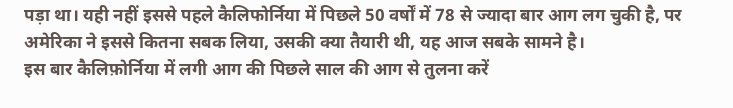पड़ा था। यही नहीं इससे पहले कैलिफोर्निया में पिछले 50 वर्षों में 78 से ज्यादा बार आग लग चुकी है, पर अमेरिका ने इससे कितना सबक लिया, उसकी क्या तैयारी थी, यह आज सबके सामने है।
इस बार कैलिफ़ोर्निया में लगी आग की पिछले साल की आग से तुलना करें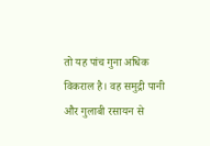तो यह पांच गुना अधिक विकराल है। वह समुद्री पानी और गुलाबी रसायन से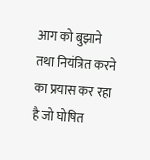आग को बुझाने तथा नियंत्रित करने का प्रयास कर रहा है जो घोषित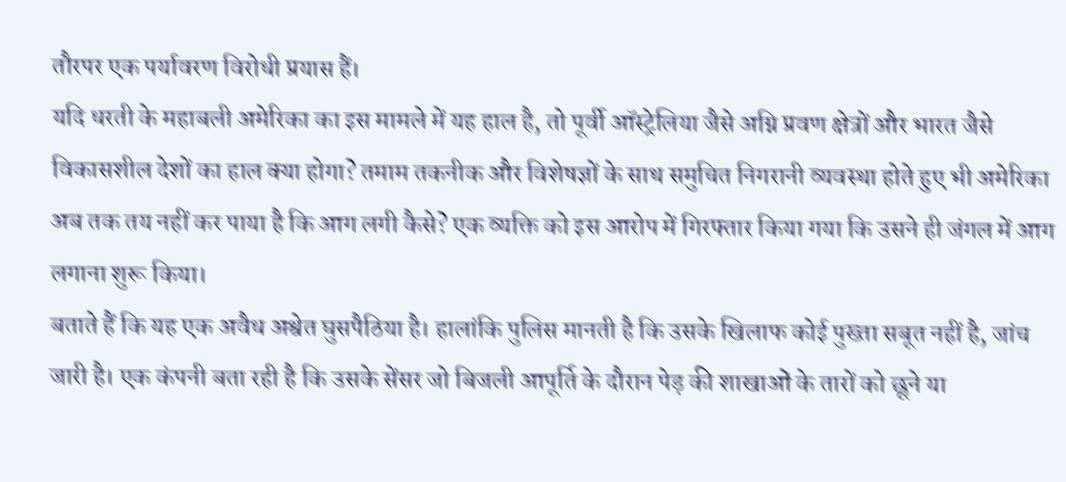तौरपर एक पर्यावरण विरोधी प्रयास हैं।
यदि धरती के महाबली अमेरिका का इस मामले में यह हाल है, तो पूर्वी ऑस्ट्रेलिया जैसे अग्नि प्रवण क्षेत्रों और भारत जैसे विकासशील देशों का हाल क्या होगा? तमाम तकनीक और विशेषज्ञों के साथ समुचित निगरानी व्यवस्था होते हुए भी अमेरिका अब तक तय नहीं कर पाया है कि आग लगी कैसे? एक व्यक्ति को इस आरोप में गिरफ्तार किया गया कि उसने ही जंगल में आग लगाना शुरू किया।
बताते हैं कि यह एक अवैध अश्वेत घुसपैठिया है। हालांकि पुलिस मानती है कि उसके खिलाफ कोई पुख्ता सबूत नहीं है, जांच जारी है। एक कंपनी बता रही है कि उसके सेंसर जो बिजली आपूर्ति के दौरान पेड़ की शाखाओं के तारों को छूने या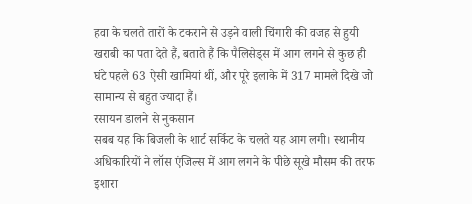हवा के चलते तारों के टकराने से उड़ने वाली चिंगारी की वजह से हुयी खराबी का पता देते हैं, बताते हैं कि पैलिसेड्स में आग लगने से कुछ ही घंटे पहले 63 ऐसी खामियां थीं, और पूरे इलाके में 317 मामले दिखे जो सामान्य से बहुत ज्यादा हैं।
रसायन डालने से नुकसान
सबब यह कि बिजली के शार्ट सर्किट के चलते यह आग लगी। स्थानीय अधिकारियों ने लॉस एंजिल्स में आग लगने के पीछे सूखे मौसम की तरफ इशारा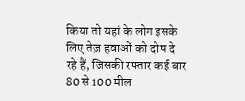किया तो यहां के लोग इसके लिए तेज़ हवाओं को दोष दे रहे हैं, जिसकी रफ्तार कई बार 80 से 100 मील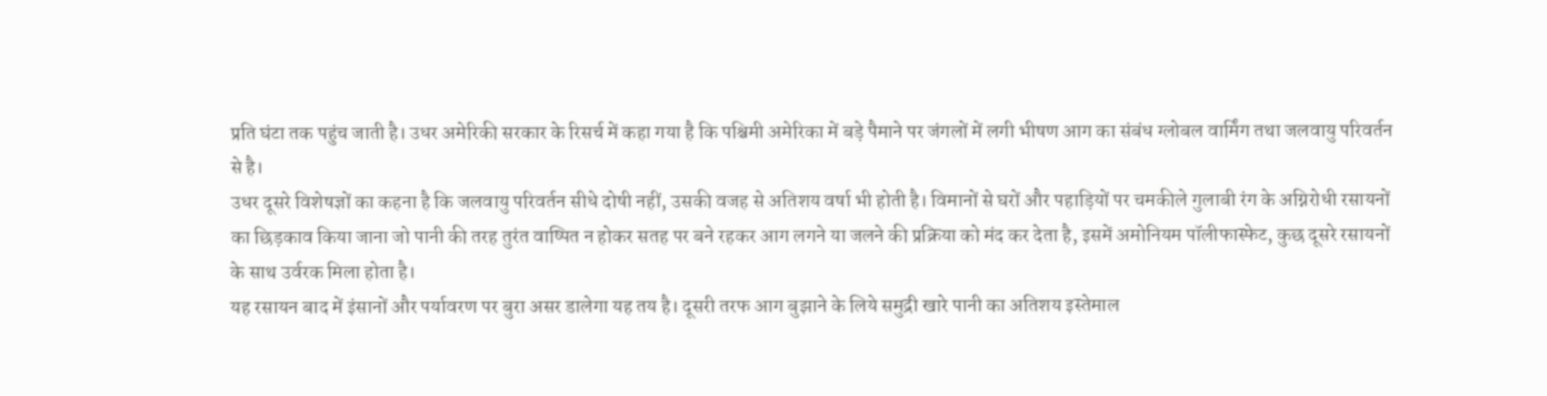प्रति घंटा तक पहुंच जाती है। उधर अमेरिकी सरकार के रिसर्च में कहा गया है कि पश्चिमी अमेरिका में बड़े पैमाने पर जंगलों में लगी भीषण आग का संबंध ग्लोबल वार्मिंग तथा जलवायु परिवर्तन से है।
उधर दूसरे विशेषज्ञों का कहना है कि जलवायु परिवर्तन सीधे दोषी नहीं, उसकी वजह से अतिशय वर्षा भी होती है। विमानों से घरों और पहाड़ियों पर चमकीले गुलाबी रंग के अग्निरोधी रसायनों का छिड़काव किया जाना जो पानी की तरह तुरंत वाष्पित न होकर सतह पर बने रहकर आग लगने या जलने की प्रक्रिया को मंद कर देता है, इसमें अमोनियम पॉलीफास्फेट, कुछ दूसरे रसायनों के साथ उर्वरक मिला होता है।
यह रसायन बाद में इंसानों और पर्यावरण पर बुरा असर डालेगा यह तय है। दूसरी तरफ आग बुझाने के लिये समुद्री खारे पानी का अतिशय इस्तेमाल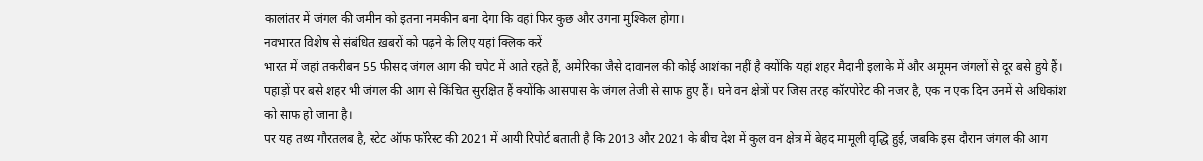कालांतर में जंगल की जमीन को इतना नमकीन बना देगा कि वहां फिर कुछ और उगना मुश्किल होगा।
नवभारत विशेष से संबंधित ख़बरों को पढ़ने के लिए यहां क्लिक करें
भारत में जहां तकरीबन 55 फीसद जंगल आग की चपेट में आते रहते हैं, अमेरिका जैसे दावानल की कोई आशंका नहीं है क्योंकि यहां शहर मैदानी इलाके में और अमूमन जंगलों से दूर बसे हुये हैं। पहाड़ों पर बसे शहर भी जंगल की आग से किंचित सुरक्षित हैं क्योंकि आसपास के जंगल तेजी से साफ हुए हैं। घने वन क्षेत्रों पर जिस तरह कॉरपोरेट की नजर है, एक न एक दिन उनमें से अधिकांश को साफ हो जाना है।
पर यह तथ्य गौरतलब है, स्टेट ऑफ फॉरेस्ट की 2021 में आयी रिपोर्ट बताती है कि 2013 और 2021 के बीच देश में कुल वन क्षेत्र में बेहद मामूली वृद्धि हुई, जबकि इस दौरान जंगल की आग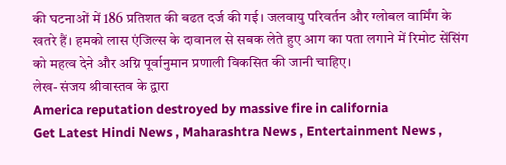की घटनाओं में 186 प्रतिशत की बढत दर्ज की गई। जलवायु परिवर्तन और ग्लोबल वार्मिंग के खतरे हैं। हमको लास एंजिल्स के दावानल से सबक लेते हुए आग का पता लगाने में रिमोट सेंसिंग को महत्व देने और अग्नि पूर्वानुमान प्रणाली विकसित की जानी चाहिए।
लेख- संजय श्रीवास्तव के द्वारा
America reputation destroyed by massive fire in california
Get Latest Hindi News , Maharashtra News , Entertainment News ,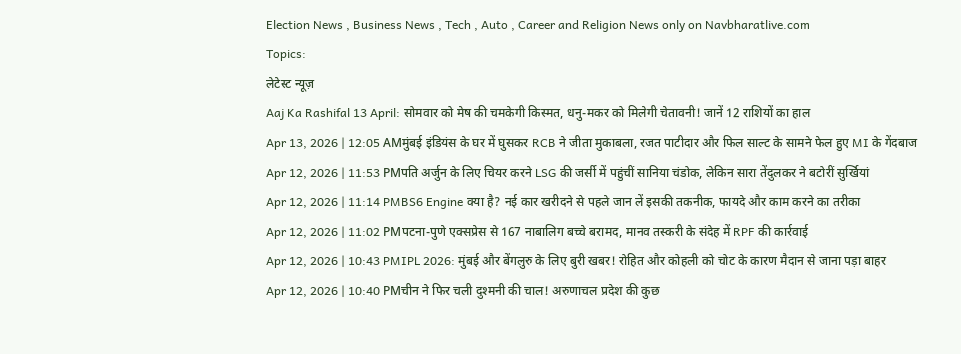Election News , Business News , Tech , Auto , Career and Religion News only on Navbharatlive.com
Topics:
लेटेस्ट न्यूज़
Aaj Ka Rashifal 13 April: सोमवार को मेष की चमकेगी किस्मत, धनु-मकर को मिलेगी चेतावनी! जानें 12 राशियों का हाल
Apr 13, 2026 | 12:05 AMमुंबई इंडियंस के घर में घुसकर RCB ने जीता मुकाबला, रजत पाटीदार और फिल साल्ट के सामने फेल हुए MI के गेंदबाज
Apr 12, 2026 | 11:53 PMपति अर्जुन के लिए चियर करने LSG की जर्सी में पहुंचीं सानिया चंडोक, लेकिन सारा तेंदुलकर ने बटोरीं सुर्खियां
Apr 12, 2026 | 11:14 PMBS6 Engine क्या है? नई कार खरीदने से पहले जान लें इसकी तकनीक, फायदे और काम करने का तरीका
Apr 12, 2026 | 11:02 PMपटना-पुणे एक्सप्रेस से 167 नाबालिग बच्चे बरामद, मानव तस्करी के संदेह में RPF की कार्रवाई
Apr 12, 2026 | 10:43 PMIPL 2026: मुंबई और बेंगलुरु के लिए बुरी खबर! रोहित और कोहली को चोट के कारण मैदान से जाना पड़ा बाहर
Apr 12, 2026 | 10:40 PMचीन ने फिर चली दुश्मनी की चाल! अरुणाचल प्रदेश की कुछ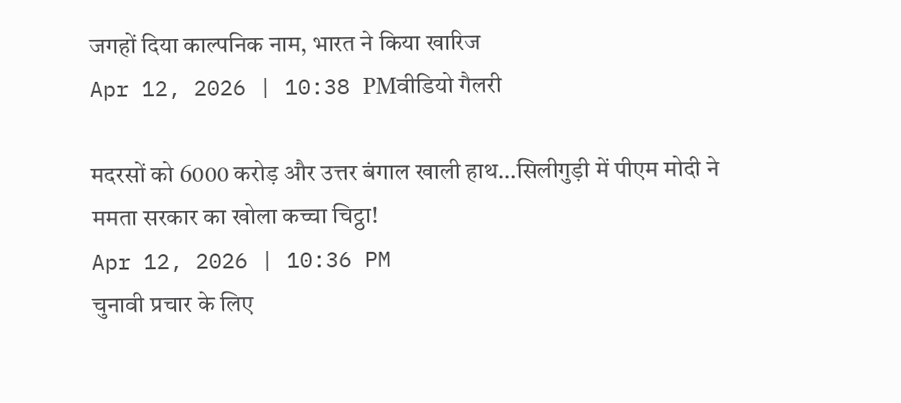जगहों दिया काल्पनिक नाम, भारत ने किया खारिज
Apr 12, 2026 | 10:38 PMवीडियो गैलरी

मदरसों को 6000 करोड़ और उत्तर बंगाल खाली हाथ…सिलीगुड़ी में पीएम मोदी ने ममता सरकार का खोला कच्चा चिट्ठा!
Apr 12, 2026 | 10:36 PM
चुनावी प्रचार के लिए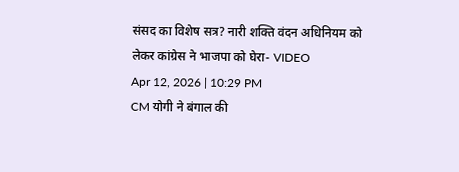संसद का विशेष सत्र? नारी शक्ति वंदन अधिनियम को लेकर कांग्रेस ने भाजपा को घेरा- VIDEO
Apr 12, 2026 | 10:29 PM
CM योगी ने बंगाल की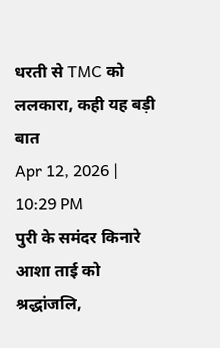धरती से TMC को ललकारा, कही यह बड़ी बात
Apr 12, 2026 | 10:29 PM
पुरी के समंदर किनारे आशा ताई को श्रद्धांजलि,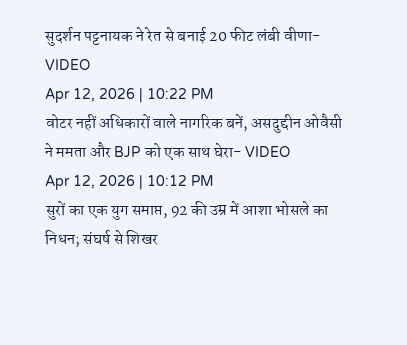सुदर्शन पट्टनायक ने रेत से बनाई 20 फीट लंबी वीणा- VIDEO
Apr 12, 2026 | 10:22 PM
वोटर नहीं अधिकारों वाले नागरिक बनें, असदुद्दीन ओवैसी ने ममता और BJP को एक साथ घेरा- VIDEO
Apr 12, 2026 | 10:12 PM
सुरों का एक युग समाप्त, 92 की उम्र में आशा भोसले का निधन; संघर्ष से शिखर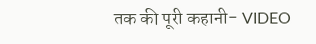तक की पूरी कहानी- VIDEO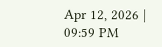Apr 12, 2026 | 09:59 PM